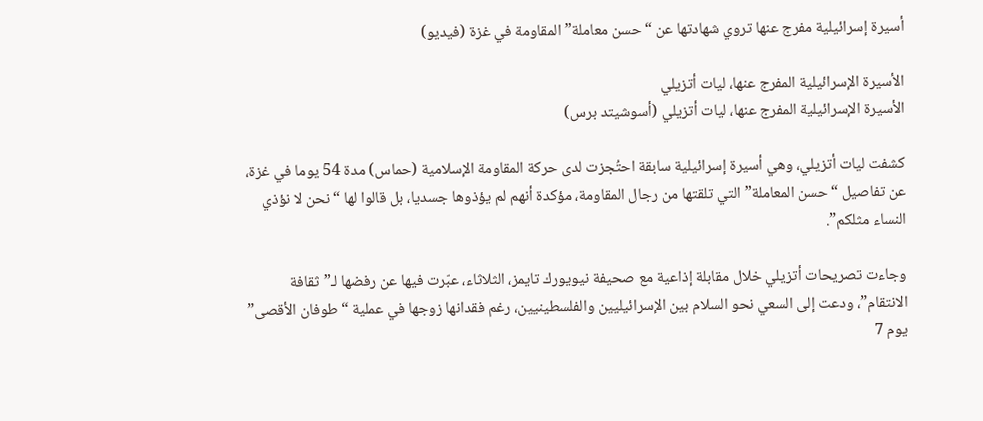أسيرة إسرائيلية مفرج عنها تروي شهادتها عن “حسن معاملة” المقاومة في غزة (فيديو)

الأسيرة الإسرائيلية المفرج عنها، ليات أتزيلي
الأسيرة الإسرائيلية المفرج عنها، ليات أتزيلي (أسوشيتد برس)

كشفت ليات أتزيلي، وهي أسيرة إسرائيلية سابقة احتُجزت لدى حركة المقاومة الإسلامية (حماس) مدة 54 يوما في غزة، عن تفاصيل “حسن المعاملة” التي تلقتها من رجال المقاومة، مؤكدة أنهم لم يؤذوها جسديا، بل قالوا لها “نحن لا نؤذي النساء مثلكم”.

وجاءت تصريحات أتزيلي خلال مقابلة إذاعية مع صحيفة نيويورك تايمز، الثلاثاء، عبّرت فيها عن رفضها لـ”ثقافة الانتقام”، ودعت إلى السعي نحو السلام بين الإسرائيليين والفلسطينيين، رغم فقدانها زوجها في عملية “طوفان الأقصى” يوم 7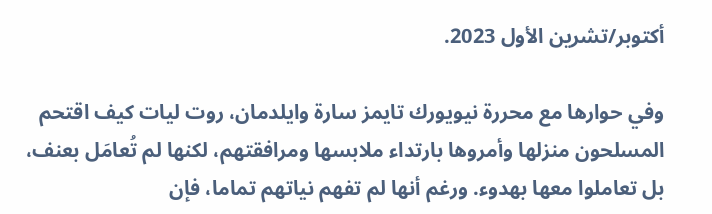أكتوبر/تشرين الأول 2023.

وفي حوارها مع محررة نيويورك تايمز سارة وايلدمان، روت ليات كيف اقتحم المسلحون منزلها وأمروها بارتداء ملابسها ومرافقتهم، لكنها لم تُعامَل بعنف، بل تعاملوا معها بهدوء. ورغم أنها لم تفهم نياتهم تماما، فإن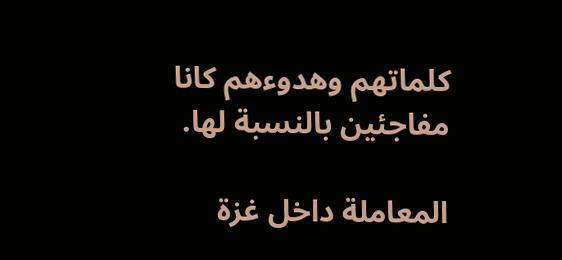كلماتهم وهدوءهم كانا مفاجئين بالنسبة لها.

المعاملة داخل غزة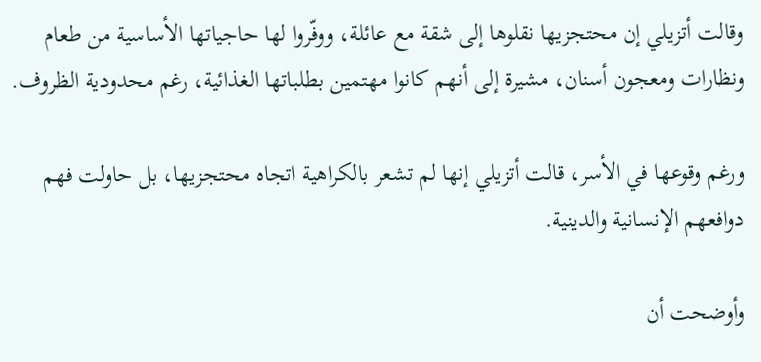وقالت أتزيلي إن محتجزيها نقلوها إلى شقة مع عائلة، ووفّروا لها حاجياتها الأساسية من طعام ونظارات ومعجون أسنان، مشيرة إلى أنهم كانوا مهتمين بطلباتها الغذائية، رغم محدودية الظروف.

ورغم وقوعها في الأسر، قالت أتزيلي إنها لم تشعر بالكراهية اتجاه محتجزيها، بل حاولت فهم دوافعهم الإنسانية والدينية.

وأوضحت أن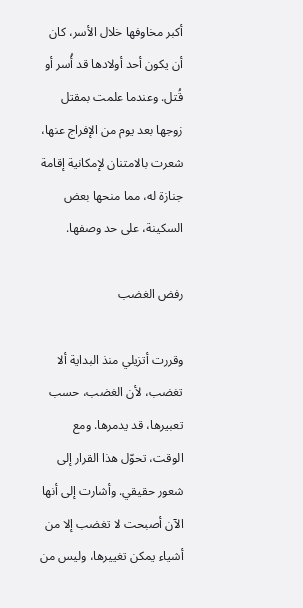أكبر مخاوفها خلال الأسر، كان أن يكون أحد أولادها قد أُسر أو قُتل. وعندما علمت بمقتل زوجها بعد يوم من الإفراج عنها، شعرت بالامتنان لإمكانية إقامة جنازة له، مما منحها بعض السكينة، على حد وصفها.

رفض الغضب

وقررت أتزيلي منذ البداية ألا تغضب، لأن الغضب، حسب تعبيرها، قد يدمرها. ومع الوقت، تحوّل هذا القرار إلى شعور حقيقي. وأشارت إلى أنها الآن أصبحت لا تغضب إلا من أشياء يمكن تغييرها، وليس من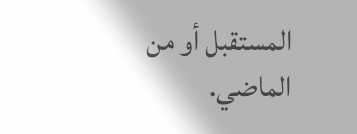المستقبل أو من الماضي.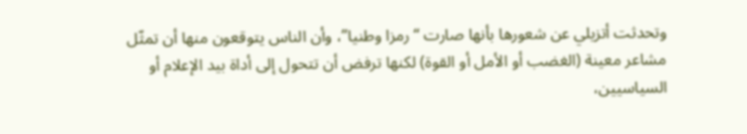وتحدثت أتزيلي عن شعورها بأنها صارت “رمزا وطنيا”، وأن الناس يتوقعون منها أن تمثّل مشاعر معينة (الغضب أو الأمل أو القوة) لكنها ترفض أن تتحول إلى أداة بيد الإعلام أو السياسيين،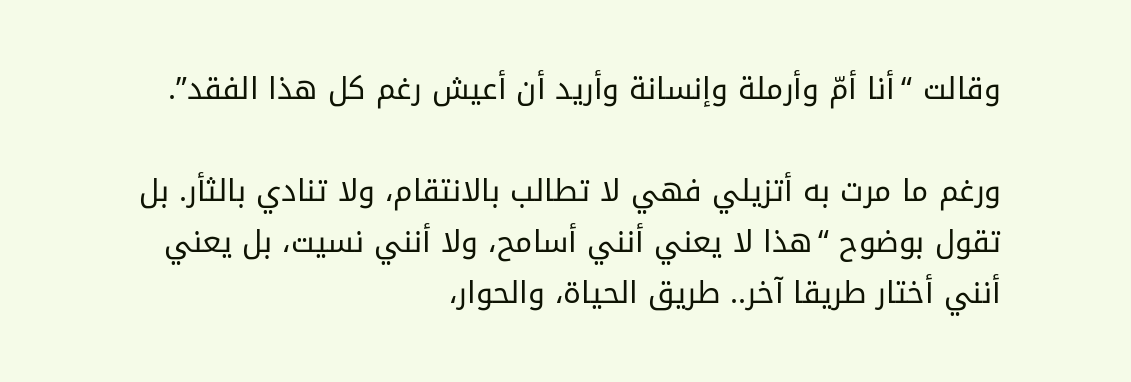وقالت “أنا أمّ وأرملة وإنسانة وأريد أن أعيش رغم كل هذا الفقد”.

ورغم ما مرت به أتزيلي فهي لا تطالب بالانتقام، ولا تنادي بالثأر. بل تقول بوضوح “هذا لا يعني أنني أسامح، ولا أنني نسيت، بل يعني أنني أختار طريقا آخر.. طريق الحياة، والحوار،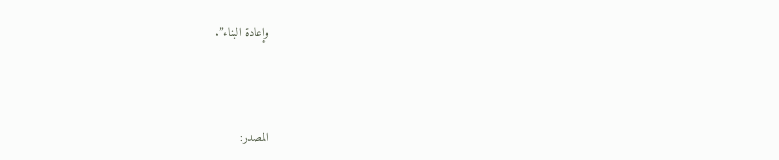وإعادة البناء”.



المصدر: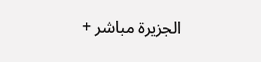الجزيرة مباشر +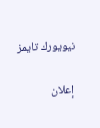نيويورك تايمز

إعلان